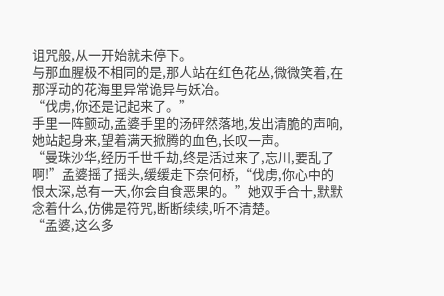诅咒般,从一开始就未停下。
与那血腥极不相同的是,那人站在红色花丛,微微笑着,在那浮动的花海里异常诡异与妖冶。
“伐虏,你还是记起来了。”
手里一阵颤动,孟婆手里的汤砰然落地,发出清脆的声响,她站起身来,望着满天掀腾的血色,长叹一声。
“曼珠沙华,经历千世千劫,终是活过来了,忘川,要乱了啊!”孟婆摇了摇头,缓缓走下奈何桥,“伐虏,你心中的恨太深,总有一天,你会自食恶果的。”她双手合十,默默念着什么,仿佛是符咒,断断续续,听不清楚。
“孟婆,这么多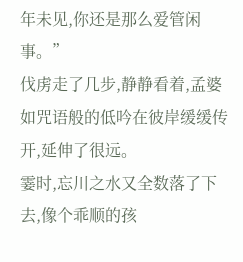年未见,你还是那么爱管闲事。”
伐虏走了几步,静静看着,孟婆如咒语般的低吟在彼岸缓缓传开,延伸了很远。
霎时,忘川之水又全数落了下去,像个乖顺的孩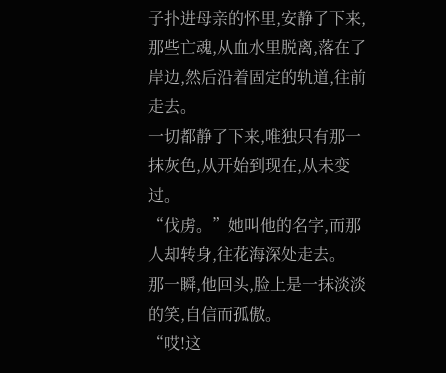子扑进母亲的怀里,安静了下来,那些亡魂,从血水里脱离,落在了岸边,然后沿着固定的轨道,往前走去。
一切都静了下来,唯独只有那一抹灰色,从开始到现在,从未变过。
“伐虏。”她叫他的名字,而那人却转身,往花海深处走去。
那一瞬,他回头,脸上是一抹淡淡的笑,自信而孤傲。
“哎!这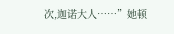次,迦诺大人……”她顿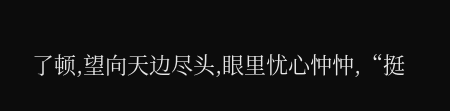了顿,望向天边尽头,眼里忧心忡忡,“挺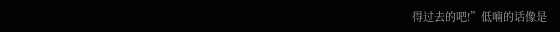得过去的吧!”低喃的话像是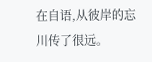在自语,从彼岸的忘川传了很远。